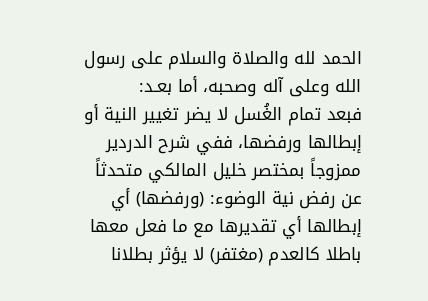الحمد لله والصلاة والسلام على رسول الله وعلى آله وصحبه، أما بعـد:
فبعد تمام الغُسل لا يضر تغيير النية أو إبطالها ورفضها، ففي شرح الدردير ممزوجاً بمختصر خليل المالكي متحدثاً عن رفض نية الوضوء: (ورفضها) أي إبطالها أي تقديرها مع ما فعل معها باطلا كالعدم (مغتفر) لا يؤثر بطلانا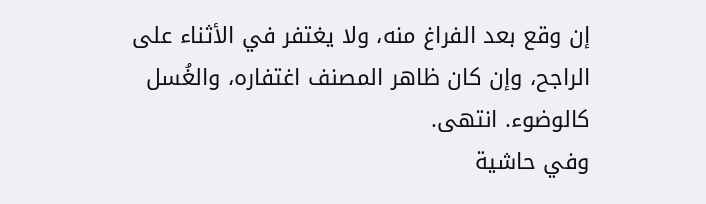إن وقع بعد الفراغ منه، ولا يغتفر في الأثناء على الراجح، وإن كان ظاهر المصنف اغتفاره، والغُسل كالوضوء. انتهى.
وفي حاشية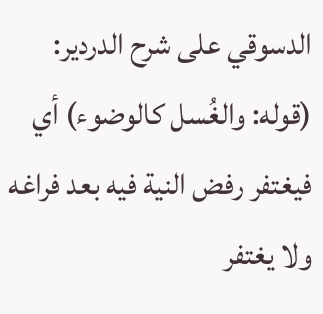الدسوقي على شرح الدردير: (قوله: والغُسل كالوضوء) أي فيغتفر رفض النية فيه بعد فراغه ولا يغتفر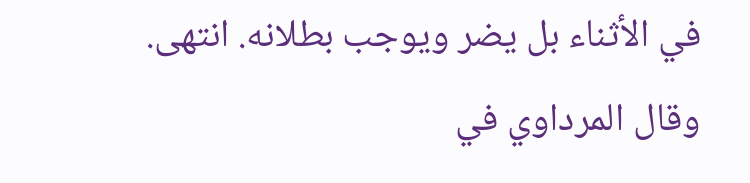في الأثناء بل يضر ويوجب بطلانه. انتهى.
وقال المرداوي في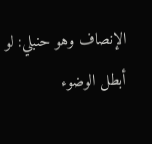الإنصاف وهو حنبلي: لو أبطل الوضوء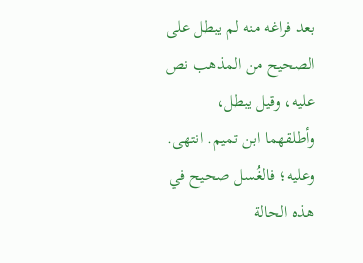بعد فراغه منه لم يبطل على الصحيح من المذهب نص عليه، وقيل يبطل، وأطلقهما ابن تميم. انتهى.
وعليه؛ فالغُسل صحيح في هذه الحالة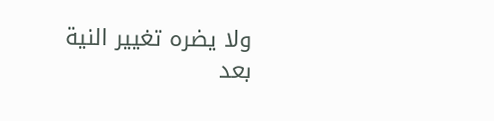ولا يضره تغيير النية بعد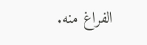الفراغ منه.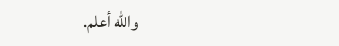والله أعلم.